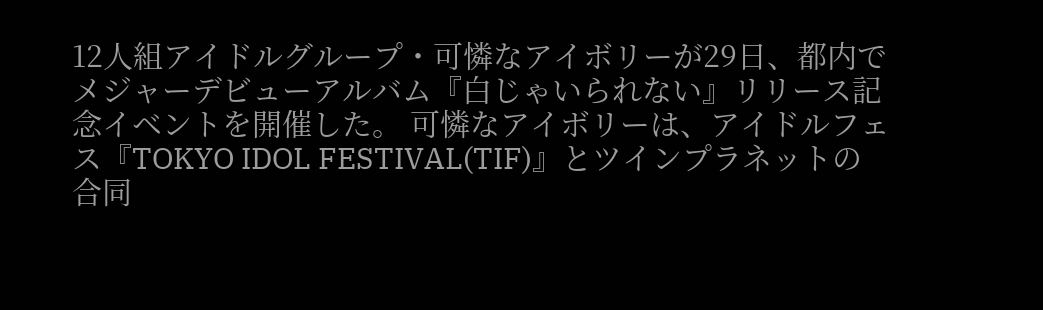12人組アイドルグループ・可憐なアイボリーが29日、都内でメジャーデビューアルバム『白じゃいられない』リリース記念イベントを開催した。 可憐なアイボリーは、アイドルフェス『TOKYO IDOL FESTIVAL(TIF)』とツインプラネットの合同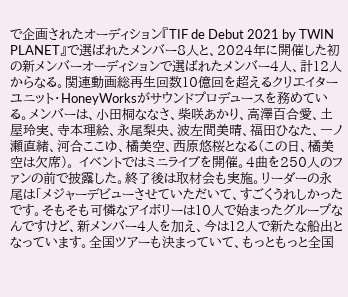で企画されたオーディション『TIF de Debut 2021 by TWIN PLANET』で選ばれたメンバー8人と、2024年に開催した初の新メンバーオーディションで選ばれたメンバー4人、計12人からなる。関連動画総再生回数10億回を超えるクリエイターユニット・HoneyWorksがサウンドプロデュースを務めている。メンバーは、小田桐ななさ、柴咲あかり、高澤百合愛、土屋玲実、寺本理絵、永尾梨央、波左間美晴、福田ひなた、一ノ瀬直緒、河合ここゆ、橘美空、西原悠桜となる(この日、橘美空は欠席)。 イベントではミニライブを開催。4曲を250人のファンの前で披露した。終了後は取材会も実施。リーダーの永尾は「メジャーデビューさせていただいて、すごくうれしかったです。そもそも可憐なアイボリーは10人で始まったグループなんですけど、新メンバー4人を加え、今は12人で新たな船出となっています。全国ツアーも決まっていて、もっともっと全国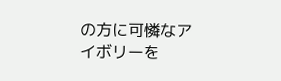の方に可憐なアイボリーを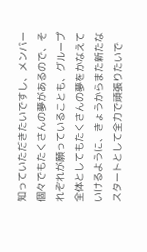知っていただきたいですし、メンバー個々でもたくさんの夢があるので、それぞれが願っていることも、グループ全体としてもたくさんの夢をかなえていけるように、きょうからまた新たなスタートとして全力で頑張りたいで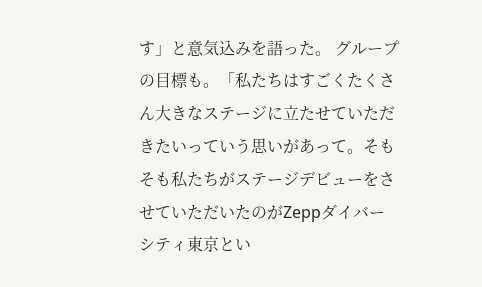す」と意気込みを語った。 グループの目標も。「私たちはすごくたくさん大きなステージに立たせていただきたいっていう思いがあって。そもそも私たちがステージデビューをさせていただいたのがZeppダイバーシティ東京とい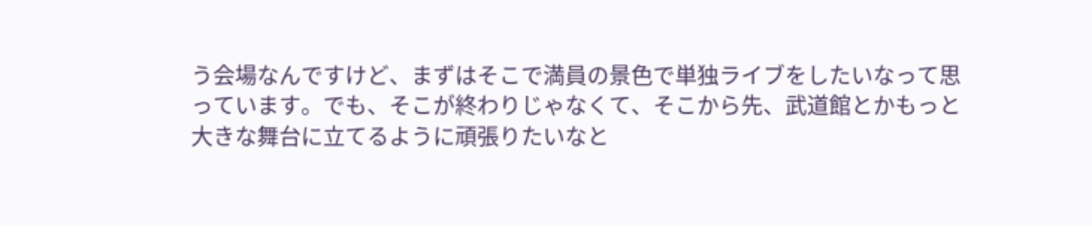う会場なんですけど、まずはそこで満員の景色で単独ライブをしたいなって思っています。でも、そこが終わりじゃなくて、そこから先、武道館とかもっと大きな舞台に立てるように頑張りたいなと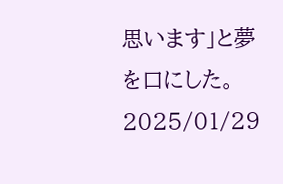思います」と夢を口にした。
2025/01/29